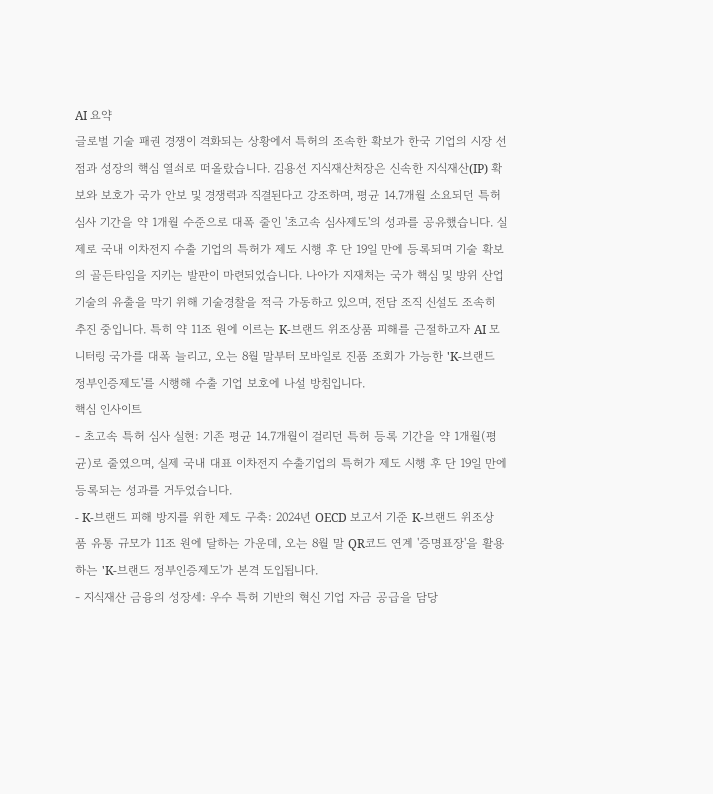AI 요약
글로벌 기술 패권 경쟁이 격화되는 상황에서 특허의 조속한 확보가 한국 기업의 시장 선점과 성장의 핵심 열쇠로 떠올랐습니다. 김용선 지식재산처장은 신속한 지식재산(IP) 확보와 보호가 국가 안보 및 경쟁력과 직결된다고 강조하며, 평균 14.7개월 소요되던 특허 심사 기간을 약 1개월 수준으로 대폭 줄인 '초고속 심사제도'의 성과를 공유했습니다. 실제로 국내 이차전지 수출 기업의 특허가 제도 시행 후 단 19일 만에 등록되며 기술 확보의 골든타임을 지키는 발판이 마련되었습니다. 나아가 지재처는 국가 핵심 및 방위 산업 기술의 유출을 막기 위해 기술경찰을 적극 가동하고 있으며, 전담 조직 신설도 조속히 추진 중입니다. 특히 약 11조 원에 이르는 K-브랜드 위조상품 피해를 근절하고자 AI 모니터링 국가를 대폭 늘리고, 오는 8월 말부터 모바일로 진품 조회가 가능한 'K-브랜드 정부인증제도'를 시행해 수출 기업 보호에 나설 방침입니다.
핵심 인사이트
- 초고속 특허 심사 실현: 기존 평균 14.7개월이 걸리던 특허 등록 기간을 약 1개월(평균)로 줄였으며, 실제 국내 대표 이차전지 수출기업의 특허가 제도 시행 후 단 19일 만에 등록되는 성과를 거두었습니다.
- K-브랜드 피해 방지를 위한 제도 구축: 2024년 OECD 보고서 기준 K-브랜드 위조상품 유통 규모가 11조 원에 달하는 가운데, 오는 8월 말 QR코드 연계 '증명표장'을 활용하는 'K-브랜드 정부인증제도'가 본격 도입됩니다.
- 지식재산 금융의 성장세: 우수 특허 기반의 혁신 기업 자금 공급을 담당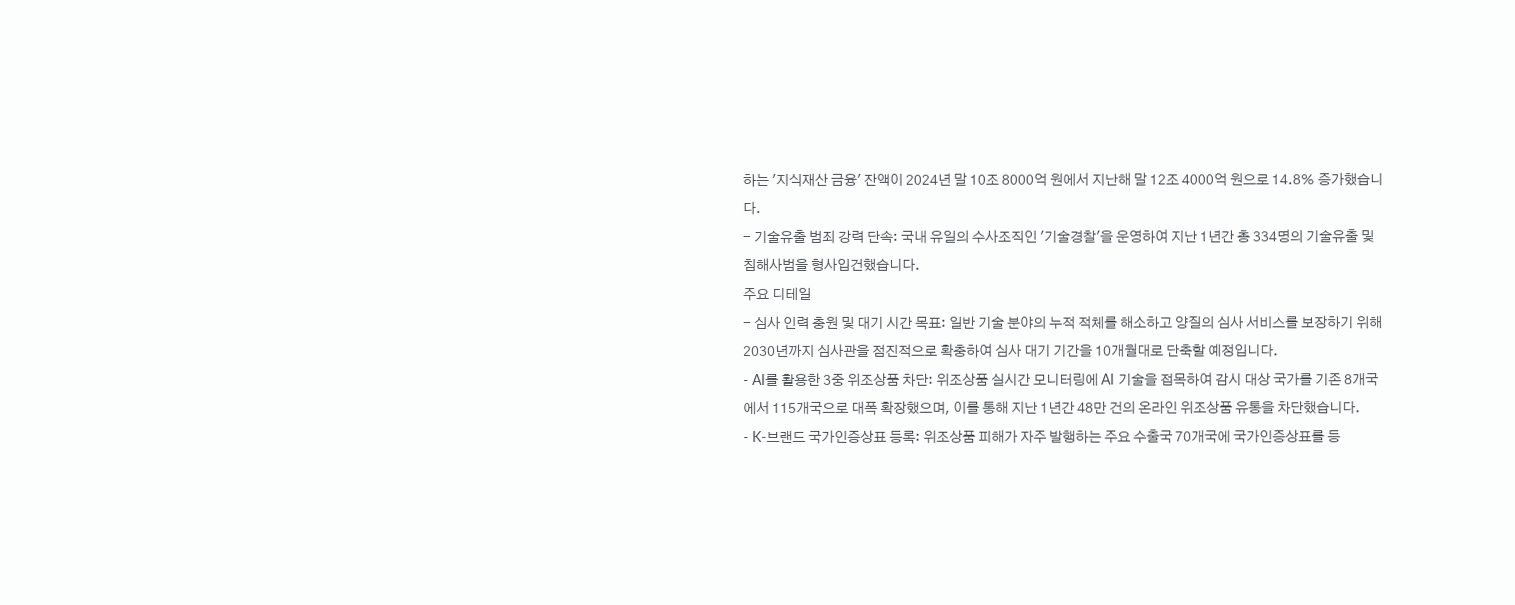하는 '지식재산 금융' 잔액이 2024년 말 10조 8000억 원에서 지난해 말 12조 4000억 원으로 14.8% 증가했습니다.
- 기술유출 범죄 강력 단속: 국내 유일의 수사조직인 '기술경찰'을 운영하여 지난 1년간 총 334명의 기술유출 및 침해사범을 형사입건했습니다.
주요 디테일
- 심사 인력 충원 및 대기 시간 목표: 일반 기술 분야의 누적 적체를 해소하고 양질의 심사 서비스를 보장하기 위해 2030년까지 심사관을 점진적으로 확충하여 심사 대기 기간을 10개월대로 단축할 예정입니다.
- AI를 활용한 3중 위조상품 차단: 위조상품 실시간 모니터링에 AI 기술을 접목하여 감시 대상 국가를 기존 8개국에서 115개국으로 대폭 확장했으며, 이를 통해 지난 1년간 48만 건의 온라인 위조상품 유통을 차단했습니다.
- K-브랜드 국가인증상표 등록: 위조상품 피해가 자주 발행하는 주요 수출국 70개국에 국가인증상표를 등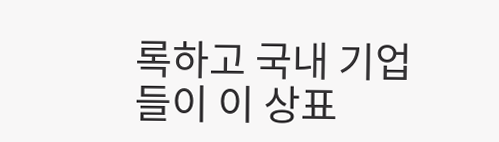록하고 국내 기업들이 이 상표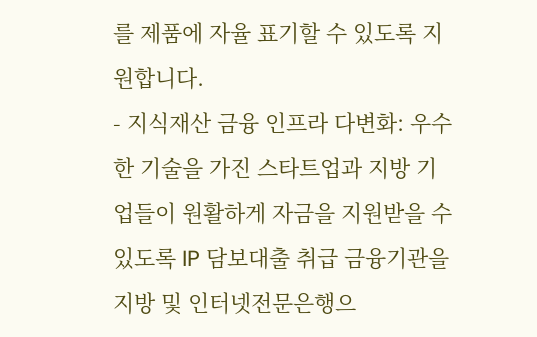를 제품에 자율 표기할 수 있도록 지원합니다.
- 지식재산 금융 인프라 다변화: 우수한 기술을 가진 스타트업과 지방 기업들이 원활하게 자금을 지원받을 수 있도록 IP 담보대출 취급 금융기관을 지방 및 인터넷전문은행으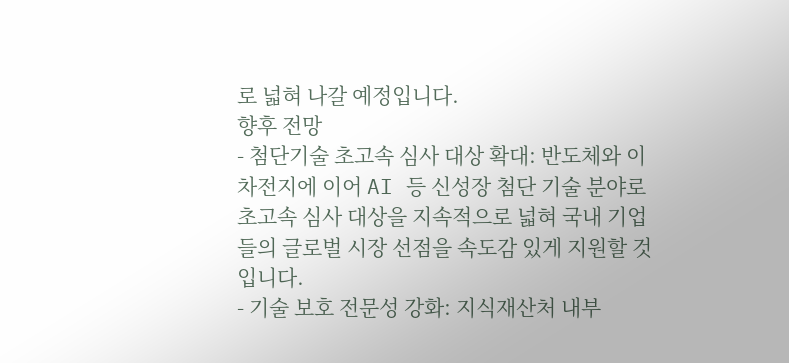로 넓혀 나갈 예정입니다.
향후 전망
- 첨단기술 초고속 심사 대상 확대: 반도체와 이차전지에 이어 AI 등 신성장 첨단 기술 분야로 초고속 심사 대상을 지속적으로 넓혀 국내 기업들의 글로벌 시장 선점을 속도감 있게 지원할 것입니다.
- 기술 보호 전문성 강화: 지식재산처 내부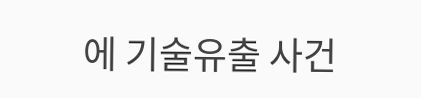에 기술유출 사건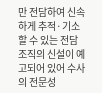만 전담하여 신속하게 추적·기소할 수 있는 전담 조직의 신설이 예고되어 있어 수사의 전문성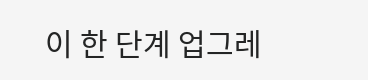이 한 단계 업그레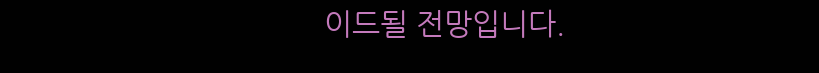이드될 전망입니다.